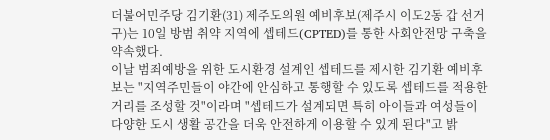더불어민주당 김기환(31) 제주도의원 예비후보(제주시 이도2동 갑 선거구)는 10일 방범 취약 지역에 셉테드(CPTED)를 통한 사회안전망 구축을 약속했다.
이날 범죄예방을 위한 도시환경 설계인 셉테드를 제시한 김기환 예비후보는 "지역주민들이 야간에 안심하고 통행할 수 있도록 셉테드를 적용한 거리를 조성할 것"이라며 "셉테드가 설계되면 특히 아이들과 여성들이 다양한 도시 생활 공간을 더욱 안전하게 이용할 수 있게 된다"고 밝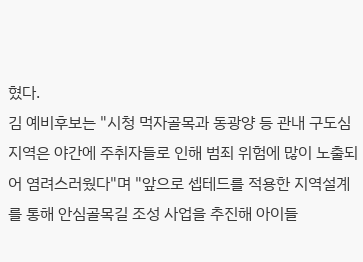혔다.
김 예비후보는 "시청 먹자골목과 동광양 등 관내 구도심 지역은 야간에 주취자들로 인해 범죄 위험에 많이 노출되어 염려스러웠다"며 "앞으로 셉테드를 적용한 지역설계를 통해 안심골목길 조성 사업을 추진해 아이들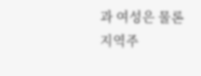과 여성은 물론 지역주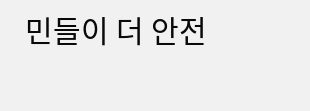민들이 더 안전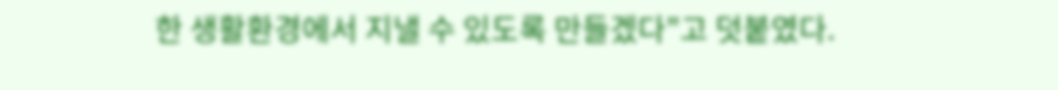한 생활환경에서 지낼 수 있도록 만들겠다"고 덧붙였다.